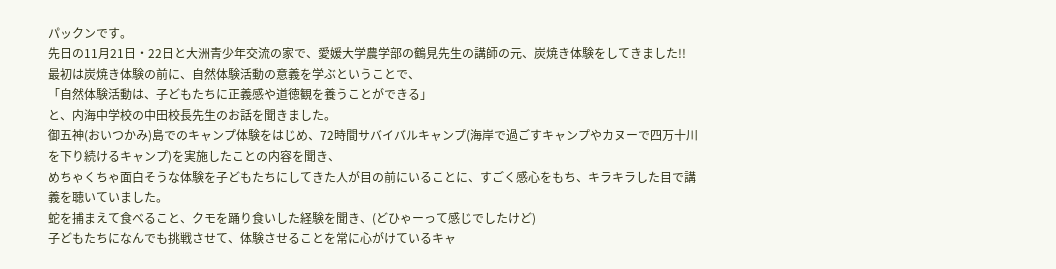パックンです。
先日の11月21日・22日と大洲青少年交流の家で、愛媛大学農学部の鶴見先生の講師の元、炭焼き体験をしてきました!!
最初は炭焼き体験の前に、自然体験活動の意義を学ぶということで、
「自然体験活動は、子どもたちに正義感や道徳観を養うことができる」
と、内海中学校の中田校長先生のお話を聞きました。
御五神(おいつかみ)島でのキャンプ体験をはじめ、72時間サバイバルキャンプ(海岸で過ごすキャンプやカヌーで四万十川を下り続けるキャンプ)を実施したことの内容を聞き、
めちゃくちゃ面白そうな体験を子どもたちにしてきた人が目の前にいることに、すごく感心をもち、キラキラした目で講義を聴いていました。
蛇を捕まえて食べること、クモを踊り食いした経験を聞き、(どひゃーって感じでしたけど)
子どもたちになんでも挑戦させて、体験させることを常に心がけているキャ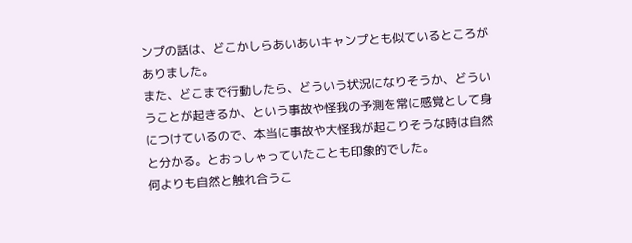ンプの話は、どこかしらあいあいキャンプとも似ているところがありました。
また、どこまで行動したら、どういう状況になりそうか、どういうことが起きるか、という事故や怪我の予測を常に感覚として身につけているので、本当に事故や大怪我が起こりそうな時は自然と分かる。とおっしゃっていたことも印象的でした。
何よりも自然と触れ合うこ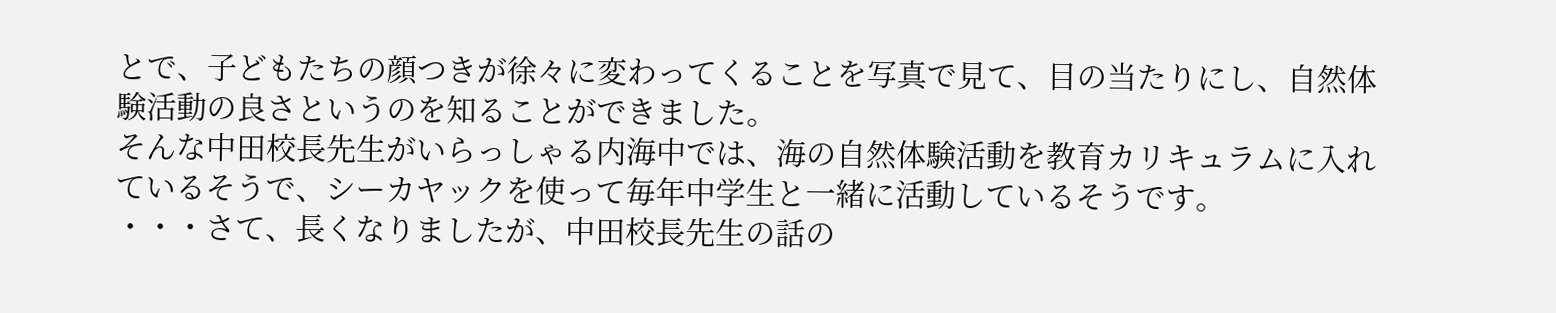とで、子どもたちの顔つきが徐々に変わってくることを写真で見て、目の当たりにし、自然体験活動の良さというのを知ることができました。
そんな中田校長先生がいらっしゃる内海中では、海の自然体験活動を教育カリキュラムに入れているそうで、シーカヤックを使って毎年中学生と一緒に活動しているそうです。
・・・さて、長くなりましたが、中田校長先生の話の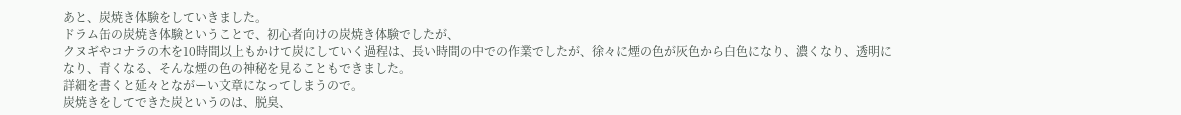あと、炭焼き体験をしていきました。
ドラム缶の炭焼き体験ということで、初心者向けの炭焼き体験でしたが、
クヌギやコナラの木を10時間以上もかけて炭にしていく過程は、長い時間の中での作業でしたが、徐々に煙の色が灰色から白色になり、濃くなり、透明になり、青くなる、そんな煙の色の神秘を見ることもできました。
詳細を書くと延々とながーい文章になってしまうので。
炭焼きをしてできた炭というのは、脱臭、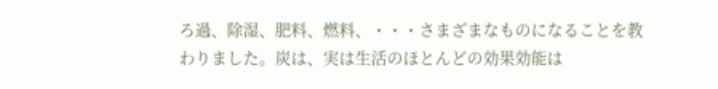ろ過、除湿、肥料、燃料、・・・さまざまなものになることを教わりました。炭は、実は生活のほとんどの効果効能は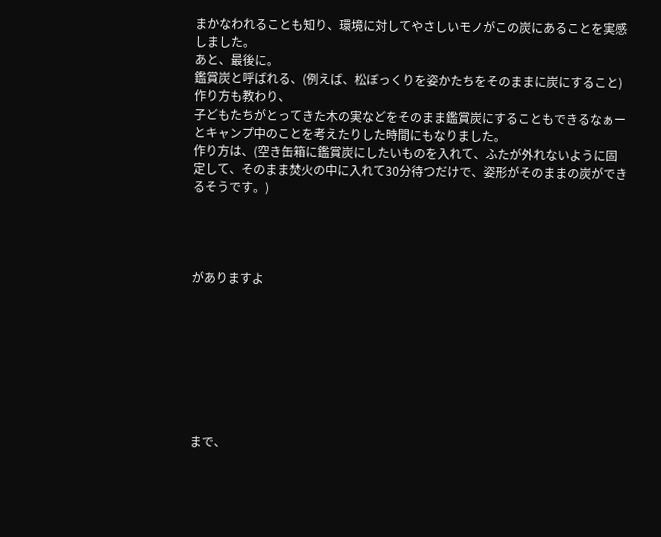まかなわれることも知り、環境に対してやさしいモノがこの炭にあることを実感しました。
あと、最後に。
鑑賞炭と呼ばれる、(例えば、松ぼっくりを姿かたちをそのままに炭にすること)作り方も教わり、
子どもたちがとってきた木の実などをそのまま鑑賞炭にすることもできるなぁーとキャンプ中のことを考えたりした時間にもなりました。
作り方は、(空き缶箱に鑑賞炭にしたいものを入れて、ふたが外れないように固定して、そのまま焚火の中に入れて30分待つだけで、姿形がそのままの炭ができるそうです。)




がありますよ








まで、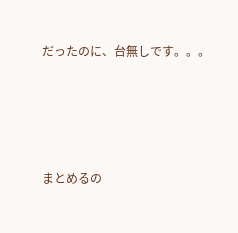だったのに、台無しです。。。




まとめるの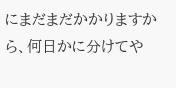にまだまだかかりますから、何日かに分けてや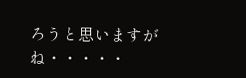ろうと思いますがね・・・・・